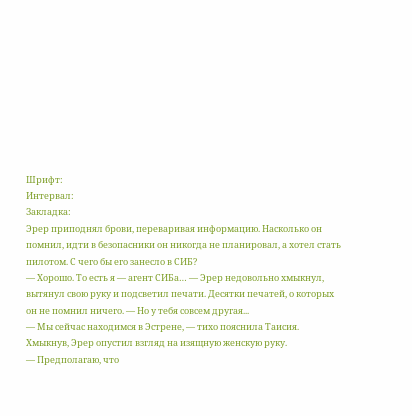Шрифт:
Интервал:
Закладка:
Эрер приподнял брови, переваривая информацию. Насколько он помнил, идти в безопасники он никогда не планировал, а хотел стать пилотом. С чего бы его занесло в СИБ?
— Хорошо. То есть я — агент СИБа… — Эрер недовольно хмыкнул, вытянул свою руку и подсветил печати. Десятки печатей, о которых он не помнил ничего. — Но у тебя совсем другая...
— Мы сейчас находимся в Эстрене, — тихо пояснила Таисия.
Хмыкнув, Эрер опустил взгляд на изящную женскую руку.
— Предполагаю, что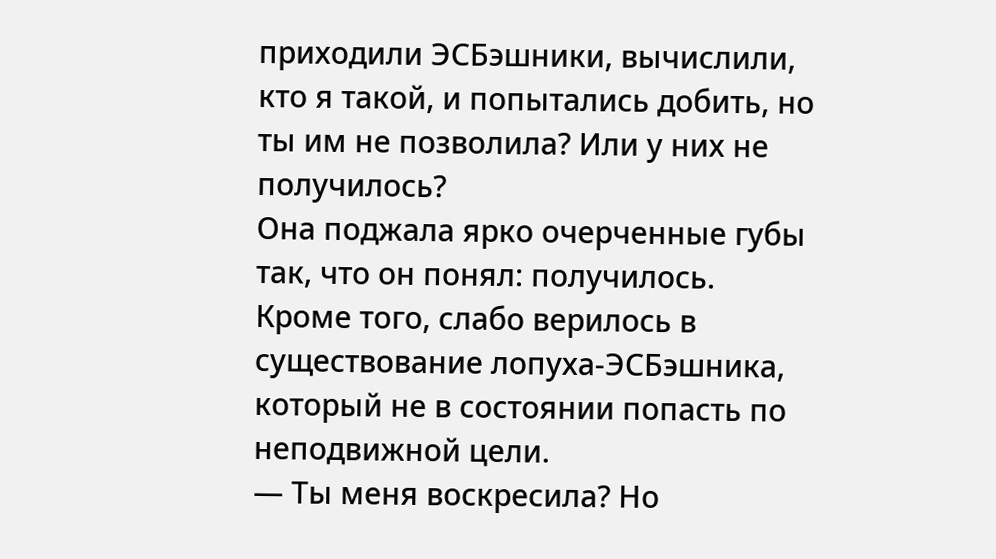приходили ЭСБэшники, вычислили, кто я такой, и попытались добить, но ты им не позволила? Или у них не получилось?
Она поджала ярко очерченные губы так, что он понял: получилось. Кроме того, слабо верилось в существование лопуха-ЭСБэшника, который не в состоянии попасть по неподвижной цели.
— Ты меня воскресила? Но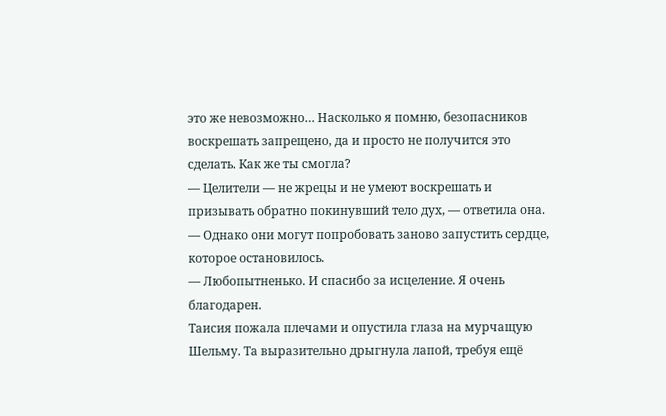это же невозможно… Насколько я помню, безопасников воскрешать запрещено, да и просто не получится это сделать. Как же ты смогла?
— Целители — не жрецы и не умеют воскрешать и призывать обратно покинувший тело дух, — ответила она. — Однако они могут попробовать заново запустить сердце, которое остановилось.
— Любопытненько. И спасибо за исцеление. Я очень благодарен.
Таисия пожала плечами и опустила глаза на мурчащую Шельму. Та выразительно дрыгнула лапой, требуя ещё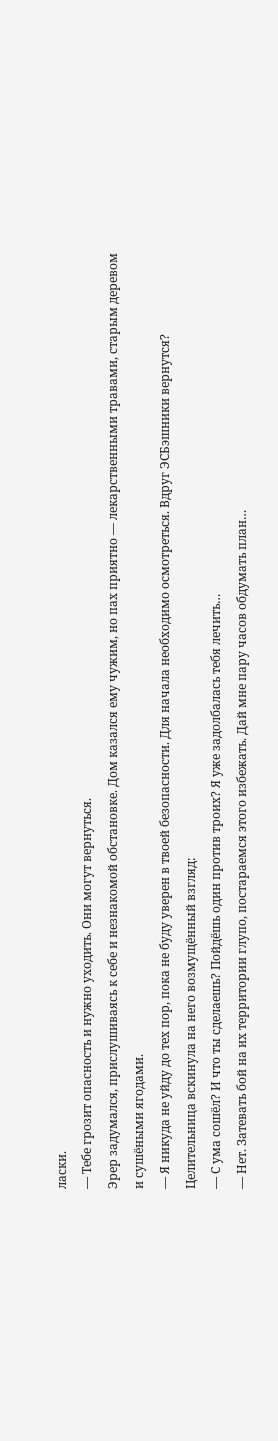ласки.
— Тебе грозит опасность и нужно уходить. Они могут вернуться.
Эрер задумался, прислушиваясь к себе и незнакомой обстановке. Дом казался ему чужим, но пах приятно — лекарственными травами, старым деревом и сушёными ягодами.
— Я никуда не уйду до тех пор, пока не буду уверен в твоей безопасности. Для начала необходимо осмотреться. Вдруг ЭСБэшники вернутся?
Целительница вскинула на него возмущённый взгляд:
— С ума сошёл? И что ты сделаешь? Пойдёшь один против троих? Я уже задолбалась тебя лечить…
— Нет. Затевать бой на их территории глупо, постараемся этого избежать. Дай мне пару часов обдумать план…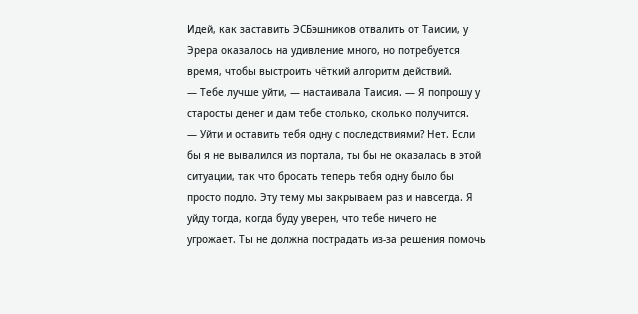Идей, как заставить ЭСБэшников отвалить от Таисии, у Эрера оказалось на удивление много, но потребуется время, чтобы выстроить чёткий алгоритм действий.
— Тебе лучше уйти, — настаивала Таисия. — Я попрошу у старосты денег и дам тебе столько, сколько получится.
— Уйти и оставить тебя одну с последствиями? Нет. Если бы я не вывалился из портала, ты бы не оказалась в этой ситуации, так что бросать теперь тебя одну было бы просто подло. Эту тему мы закрываем раз и навсегда. Я уйду тогда, когда буду уверен, что тебе ничего не угрожает. Ты не должна пострадать из-за решения помочь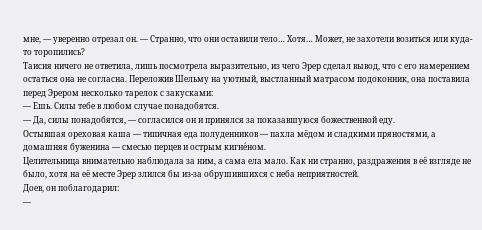мне, — уверенно отрезал он. — Странно, что они оставили тело… Хотя… Может, не захотели возиться или куда-то торопились?
Таисия ничего не ответила, лишь посмотрела выразительно, из чего Эрер сделал вывод, что с его намерением остаться она не согласна. Переложив Шельму на уютный, выстланный матрасом подоконник, она поставила перед Эрером несколько тарелок с закусками:
— Ешь. Силы тебе в любом случае понадобятся.
— Да, силы понадобятся, — согласился он и принялся за показавшуюся божественной еду.
Остывшая ореховая каша — типичная еда полуденников — пахла мёдом и сладкими пряностями, а домашняя буженина — смесью перцев и острым кигне́ном.
Целительница внимательно наблюдала за ним, а сама ела мало. Как ни странно, раздражения в её взгляде не было, хотя на её месте Эрер злился бы из-за обрушившихся с неба неприятностей.
Доев, он поблагодарил:
—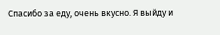Спасибо за еду, очень вкусно. Я выйду и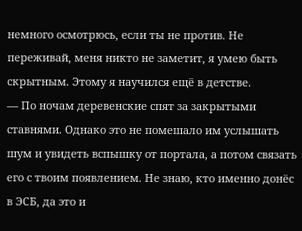немного осмотрюсь, если ты не против. Не переживай, меня никто не заметит, я умею быть скрытным. Этому я научился ещё в детстве.
— По ночам деревенские спят за закрытыми ставнями. Однако это не помешало им услышать шум и увидеть вспышку от портала, а потом связать его с твоим появлением. Не знаю, кто именно донёс в ЭСБ, да это и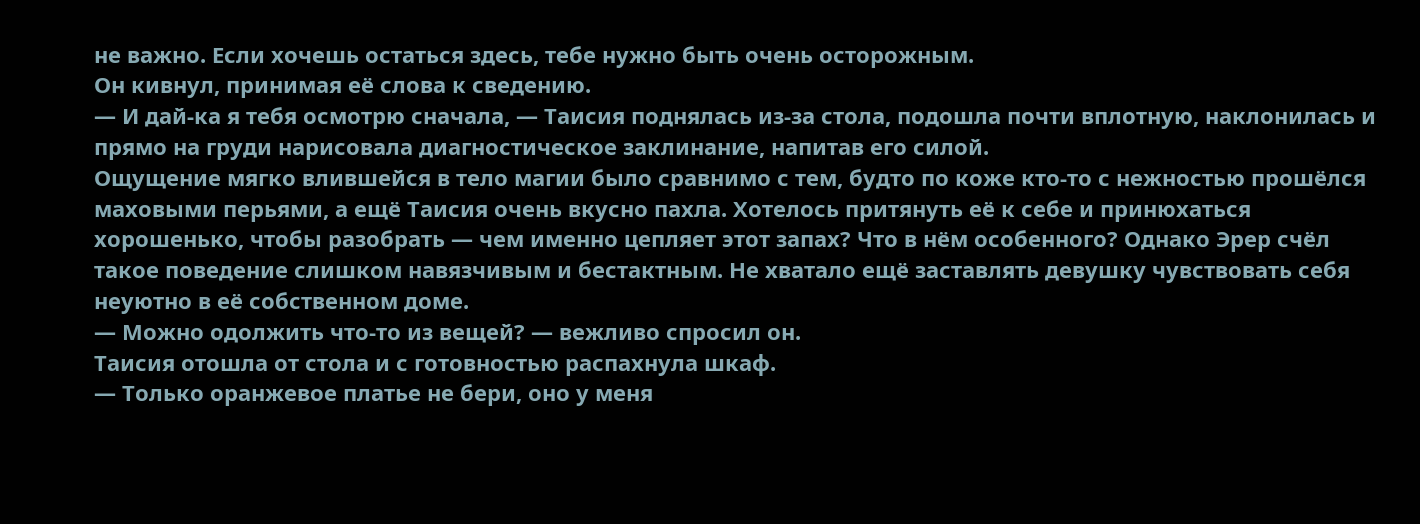не важно. Если хочешь остаться здесь, тебе нужно быть очень осторожным.
Он кивнул, принимая её слова к сведению.
— И дай-ка я тебя осмотрю сначала, — Таисия поднялась из-за стола, подошла почти вплотную, наклонилась и прямо на груди нарисовала диагностическое заклинание, напитав его силой.
Ощущение мягко влившейся в тело магии было сравнимо с тем, будто по коже кто-то с нежностью прошёлся маховыми перьями, а ещё Таисия очень вкусно пахла. Хотелось притянуть её к себе и принюхаться хорошенько, чтобы разобрать — чем именно цепляет этот запах? Что в нём особенного? Однако Эрер счёл такое поведение слишком навязчивым и бестактным. Не хватало ещё заставлять девушку чувствовать себя неуютно в её собственном доме.
— Можно одолжить что-то из вещей? — вежливо спросил он.
Таисия отошла от стола и с готовностью распахнула шкаф.
— Только оранжевое платье не бери, оно у меня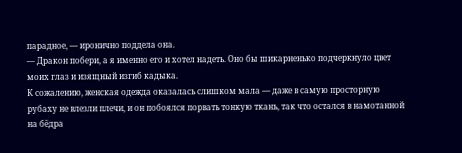парадное, — иронично поддела она.
— Дракон побери, а я именно его и хотел надеть. Оно бы шикарненько подчеркнуло цвет моих глаз и изящный изгиб кадыка.
К сожалению, женская одежда оказалась слишком мала — даже в самую просторную рубаху не влезли плечи, и он побоялся порвать тонкую ткань, так что остался в намотанной на бёдра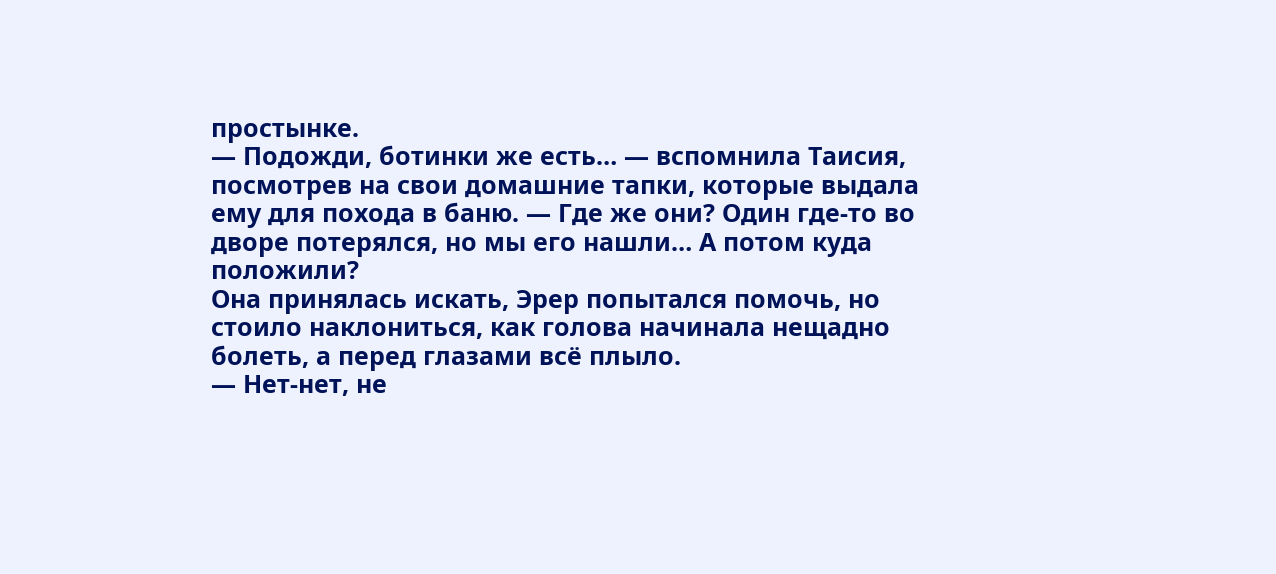простынке.
— Подожди, ботинки же есть… — вспомнила Таисия, посмотрев на свои домашние тапки, которые выдала ему для похода в баню. — Где же они? Один где-то во дворе потерялся, но мы его нашли… А потом куда положили?
Она принялась искать, Эрер попытался помочь, но стоило наклониться, как голова начинала нещадно болеть, а перед глазами всё плыло.
— Нет-нет, не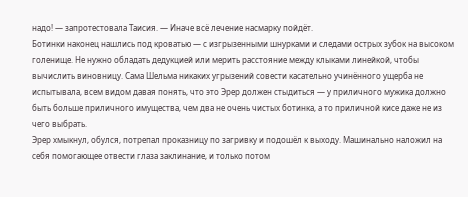надо! — запротестовала Таисия. — Иначе всё лечение насмарку пойдёт.
Ботинки наконец нашлись под кроватью — с изгрызенными шнурками и следами острых зубок на высоком голенище. Не нужно обладать дедукцией или мерить расстояние между клыками линейкой, чтобы вычислить виновницу. Сама Шельма никаких угрызений совести касательно учинённого ущерба не испытывала, всем видом давая понять, что это Эрер должен стыдиться — у приличного мужика должно быть больше приличного имущества, чем два не очень чистых ботинка, а то приличной кисе даже не из чего выбрать.
Эрер хмыкнул, обулся, потрепал проказницу по загривку и подошёл к выходу. Машинально наложил на себя помогающее отвести глаза заклинание, и только потом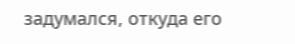задумался, откуда его